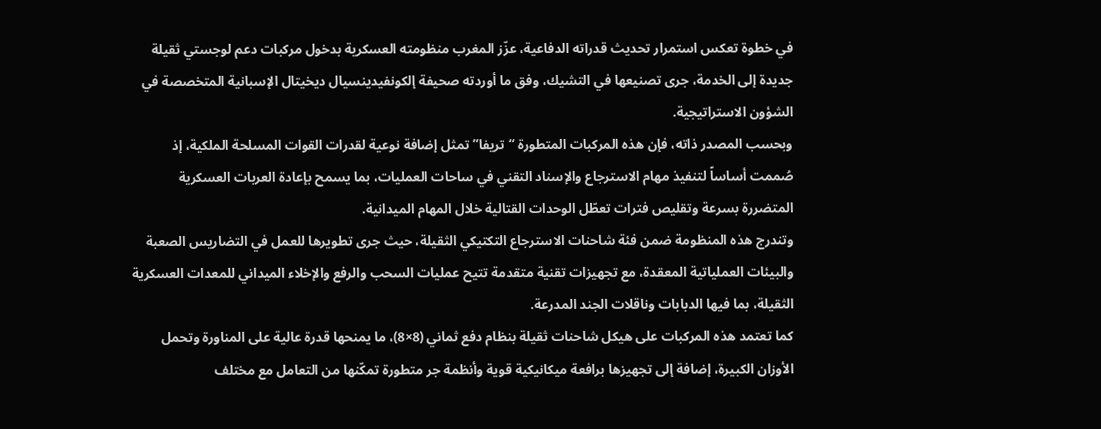في خطوة تعكس استمرار تحديث قدراته الدفاعية، عزّز المغرب منظومته العسكرية بدخول مركبات دعم لوجستي ثقيلة جديدة إلى الخدمة، جرى تصنيعها في التشيك، وفق ما أوردته صحيفة إلكونفيدينسيال ديخيتال الإسبانية المتخصصة في الشؤون الاستراتيجية.
وبحسب المصدر ذاته، فإن هذه المركبات المتطورة “تريفا” تمثل إضافة نوعية لقدرات القوات المسلحة الملكية، إذ صُممت أساساً لتنفيذ مهام الاسترجاع والإسناد التقني في ساحات العمليات، بما يسمح بإعادة العربات العسكرية المتضررة بسرعة وتقليص فترات تعطّل الوحدات القتالية خلال المهام الميدانية.
وتندرج هذه المنظومة ضمن فئة شاحنات الاسترجاع التكتيكي الثقيلة، حيث جرى تطويرها للعمل في التضاريس الصعبة والبيئات العملياتية المعقدة، مع تجهيزات تقنية متقدمة تتيح عمليات السحب والرفع والإخلاء الميداني للمعدات العسكرية الثقيلة، بما فيها الدبابات وناقلات الجند المدرعة.
كما تعتمد هذه المركبات على هيكل شاحنات ثقيلة بنظام دفع ثماني (8×8)، ما يمنحها قدرة عالية على المناورة وتحمل الأوزان الكبيرة، إضافة إلى تجهيزها برافعة ميكانيكية قوية وأنظمة جر متطورة تمكّنها من التعامل مع مختلف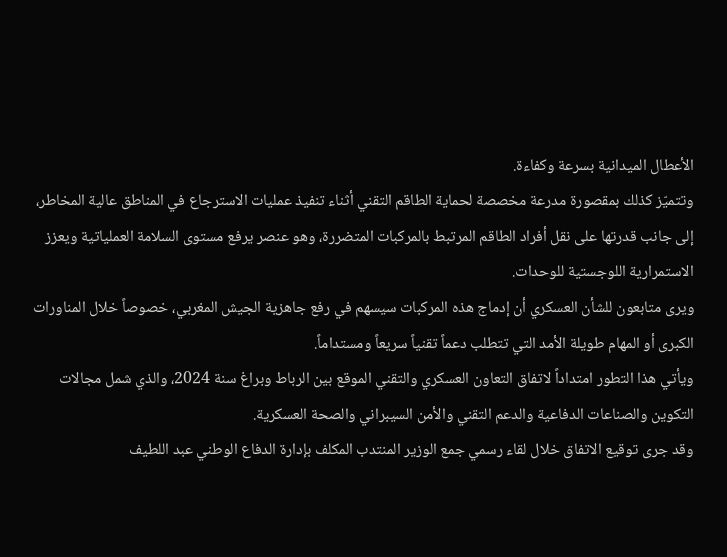الأعطال الميدانية بسرعة وكفاءة.
وتتميّز كذلك بمقصورة مدرعة مخصصة لحماية الطاقم التقني أثناء تنفيذ عمليات الاسترجاع في المناطق عالية المخاطر، إلى جانب قدرتها على نقل أفراد الطاقم المرتبط بالمركبات المتضررة، وهو عنصر يرفع مستوى السلامة العملياتية ويعزز الاستمرارية اللوجستية للوحدات.
ويرى متابعون للشأن العسكري أن إدماج هذه المركبات سيسهم في رفع جاهزية الجيش المغربي، خصوصاً خلال المناورات الكبرى أو المهام طويلة الأمد التي تتطلب دعماً تقنياً سريعاً ومستداماً.
ويأتي هذا التطور امتداداً لاتفاق التعاون العسكري والتقني الموقع بين الرباط وبراغ سنة 2024، والذي شمل مجالات التكوين والصناعات الدفاعية والدعم التقني والأمن السيبراني والصحة العسكرية.
وقد جرى توقيع الاتفاق خلال لقاء رسمي جمع الوزير المنتدب المكلف بإدارة الدفاع الوطني عبد اللطيف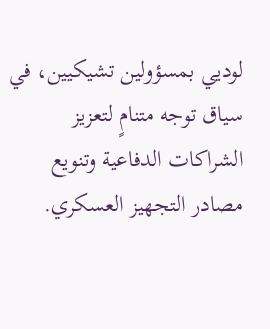لوديي بمسؤولين تشيكيين، في سياق توجه متنامٍ لتعزيز الشراكات الدفاعية وتنويع مصادر التجهيز العسكري.